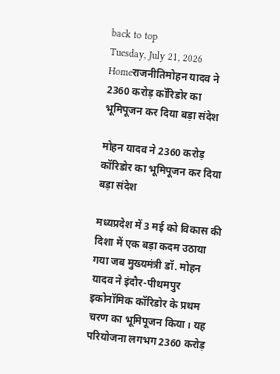back to top
Tuesday, July 21, 2026
Homeराजनीतिमोहन यादव ने 2360 करोड़ कॉरिडोर का भूमिपूजन कर दिया बड़ा संदेश

मोहन यादव ने 2360 करोड़ कॉरिडोर का भूमिपूजन कर दिया बड़ा संदेश

मध्यप्रदेश में 3 मई को विकास की दिशा में एक बड़ा कदम उठाया गया जब मुख्यमंत्री डॉ. मोहन यादव ने इंदौर-पीथमपुर इकोनॉमिक कॉरिडोर के प्रथम चरण का भूमिपूजन किया। यह परियोजना लगभग 2360 करोड़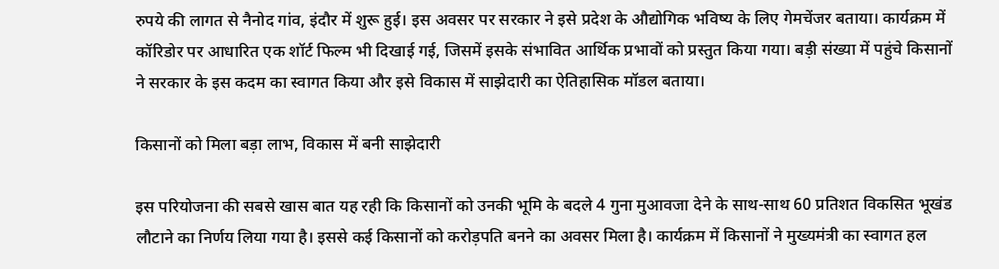रुपये की लागत से नैनोद गांव, इंदौर में शुरू हुई। इस अवसर पर सरकार ने इसे प्रदेश के औद्योगिक भविष्य के लिए गेमचेंजर बताया। कार्यक्रम में कॉरिडोर पर आधारित एक शॉर्ट फिल्म भी दिखाई गई, जिसमें इसके संभावित आर्थिक प्रभावों को प्रस्तुत किया गया। बड़ी संख्या में पहुंचे किसानों ने सरकार के इस कदम का स्वागत किया और इसे विकास में साझेदारी का ऐतिहासिक मॉडल बताया।

किसानों को मिला बड़ा लाभ, विकास में बनी साझेदारी

इस परियोजना की सबसे खास बात यह रही कि किसानों को उनकी भूमि के बदले 4 गुना मुआवजा देने के साथ-साथ 60 प्रतिशत विकसित भूखंड लौटाने का निर्णय लिया गया है। इससे कई किसानों को करोड़पति बनने का अवसर मिला है। कार्यक्रम में किसानों ने मुख्यमंत्री का स्वागत हल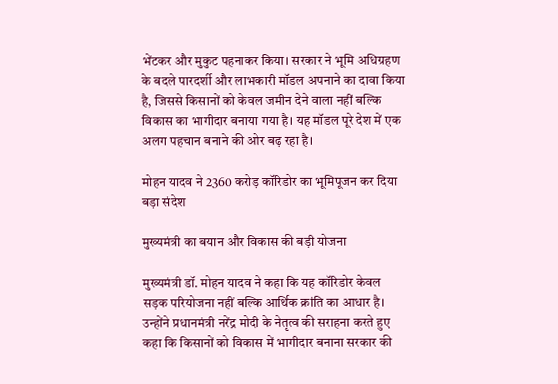भेंटकर और मुकुट पहनाकर किया। सरकार ने भूमि अधिग्रहण के बदले पारदर्शी और लाभकारी मॉडल अपनाने का दावा किया है, जिससे किसानों को केवल जमीन देने वाला नहीं बल्कि विकास का भागीदार बनाया गया है। यह मॉडल पूरे देश में एक अलग पहचान बनाने की ओर बढ़ रहा है।

मोहन यादव ने 2360 करोड़ कॉरिडोर का भूमिपूजन कर दिया बड़ा संदेश

मुख्यमंत्री का बयान और विकास की बड़ी योजना

मुख्यमंत्री डॉ. मोहन यादव ने कहा कि यह कॉरिडोर केवल सड़क परियोजना नहीं बल्कि आर्थिक क्रांति का आधार है। उन्होंने प्रधानमंत्री नरेंद्र मोदी के नेतृत्व की सराहना करते हुए कहा कि किसानों को विकास में भागीदार बनाना सरकार की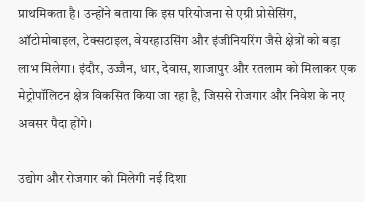प्राथमिकता है। उन्होंने बताया कि इस परियोजना से एग्री प्रोसेसिंग, ऑटोमोबाइल, टेक्सटाइल, वेयरहाउसिंग और इंजीनियरिंग जैसे क्षेत्रों को बड़ा लाभ मिलेगा। इंदौर, उज्जैन, धार, देवास, शाजापुर और रतलाम को मिलाकर एक मेट्रोपॉलिटन क्षेत्र विकसित किया जा रहा है, जिससे रोजगार और निवेश के नए अवसर पैदा होंगे।

उद्योग और रोजगार को मिलेगी नई दिशा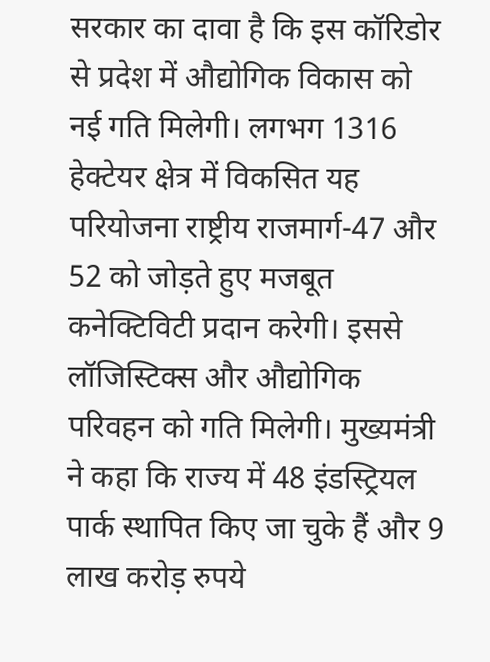सरकार का दावा है कि इस कॉरिडोर से प्रदेश में औद्योगिक विकास को नई गति मिलेगी। लगभग 1316 हेक्टेयर क्षेत्र में विकसित यह परियोजना राष्ट्रीय राजमार्ग-47 और 52 को जोड़ते हुए मजबूत कनेक्टिविटी प्रदान करेगी। इससे लॉजिस्टिक्स और औद्योगिक परिवहन को गति मिलेगी। मुख्यमंत्री ने कहा कि राज्य में 48 इंडस्ट्रियल पार्क स्थापित किए जा चुके हैं और 9 लाख करोड़ रुपये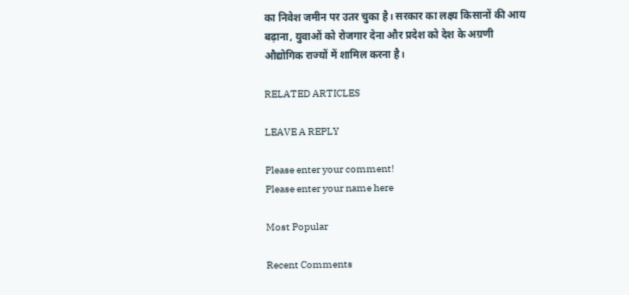का निवेश जमीन पर उतर चुका है। सरकार का लक्ष्य किसानों की आय बढ़ाना, युवाओं को रोजगार देना और प्रदेश को देश के अग्रणी औद्योगिक राज्यों में शामिल करना है।

RELATED ARTICLES

LEAVE A REPLY

Please enter your comment!
Please enter your name here

Most Popular

Recent Comments